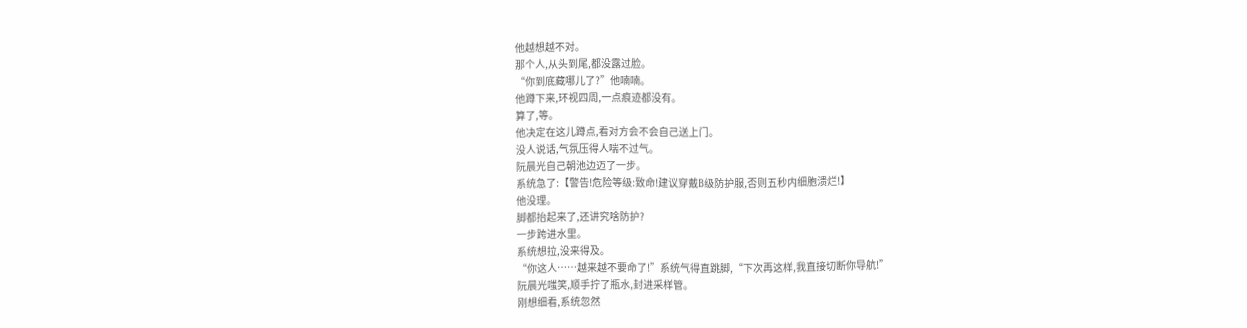他越想越不对。
那个人,从头到尾,都没露过脸。
“你到底藏哪儿了?”他喃喃。
他蹲下来,环视四周,一点痕迹都没有。
算了,等。
他决定在这儿蹲点,看对方会不会自己送上门。
没人说话,气氛压得人喘不过气。
阮晨光自己朝池边迈了一步。
系统急了:【警告!危险等级:致命!建议穿戴B级防护服,否则五秒内细胞溃烂!】
他没理。
脚都抬起来了,还讲究啥防护?
一步跨进水里。
系统想拉,没来得及。
“你这人……越来越不要命了!”系统气得直跳脚,“下次再这样,我直接切断你导航!”
阮晨光嗤笑,顺手拧了瓶水,封进采样管。
刚想细看,系统忽然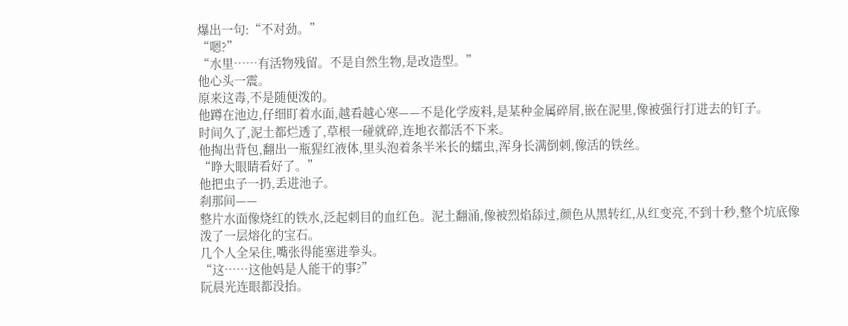爆出一句:“不对劲。”
“嗯?”
“水里……有活物残留。不是自然生物,是改造型。”
他心头一震。
原来这毒,不是随便泼的。
他蹲在池边,仔细盯着水面,越看越心寒——不是化学废料,是某种金属碎屑,嵌在泥里,像被强行打进去的钉子。
时间久了,泥土都烂透了,草根一碰就碎,连地衣都活不下来。
他掏出背包,翻出一瓶猩红液体,里头泡着条半米长的蠕虫,浑身长满倒刺,像活的铁丝。
“睁大眼睛看好了。”
他把虫子一扔,丢进池子。
刹那间——
整片水面像烧红的铁水,泛起刺目的血红色。泥土翻涌,像被烈焰舔过,颜色从黑转红,从红变亮,不到十秒,整个坑底像泼了一层熔化的宝石。
几个人全呆住,嘴张得能塞进拳头。
“这……这他妈是人能干的事?”
阮晨光连眼都没抬。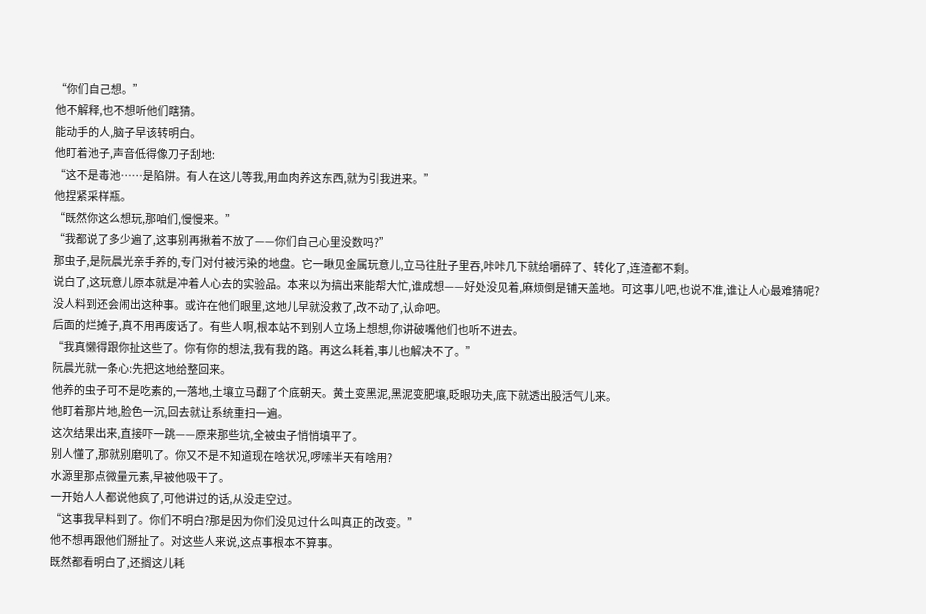“你们自己想。”
他不解释,也不想听他们瞎猜。
能动手的人,脑子早该转明白。
他盯着池子,声音低得像刀子刮地:
“这不是毒池……是陷阱。有人在这儿等我,用血肉养这东西,就为引我进来。”
他捏紧采样瓶。
“既然你这么想玩,那咱们,慢慢来。”
“我都说了多少遍了,这事别再揪着不放了——你们自己心里没数吗?”
那虫子,是阮晨光亲手养的,专门对付被污染的地盘。它一瞅见金属玩意儿,立马往肚子里吞,咔咔几下就给嚼碎了、转化了,连渣都不剩。
说白了,这玩意儿原本就是冲着人心去的实验品。本来以为搞出来能帮大忙,谁成想——好处没见着,麻烦倒是铺天盖地。可这事儿吧,也说不准,谁让人心最难猜呢?
没人料到还会闹出这种事。或许在他们眼里,这地儿早就没救了,改不动了,认命吧。
后面的烂摊子,真不用再废话了。有些人啊,根本站不到别人立场上想想,你讲破嘴他们也听不进去。
“我真懒得跟你扯这些了。你有你的想法,我有我的路。再这么耗着,事儿也解决不了。”
阮晨光就一条心:先把这地给整回来。
他养的虫子可不是吃素的,一落地,土壤立马翻了个底朝天。黄土变黑泥,黑泥变肥壤,眨眼功夫,底下就透出股活气儿来。
他盯着那片地,脸色一沉,回去就让系统重扫一遍。
这次结果出来,直接吓一跳——原来那些坑,全被虫子悄悄填平了。
别人懂了,那就别磨叽了。你又不是不知道现在啥状况,啰嗦半天有啥用?
水源里那点微量元素,早被他吸干了。
一开始人人都说他疯了,可他讲过的话,从没走空过。
“这事我早料到了。你们不明白?那是因为你们没见过什么叫真正的改变。”
他不想再跟他们掰扯了。对这些人来说,这点事根本不算事。
既然都看明白了,还搁这儿耗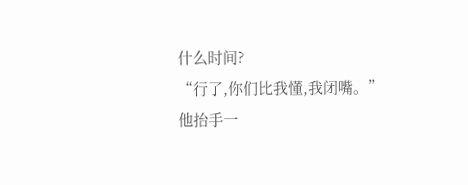什么时间?
“行了,你们比我懂,我闭嘴。”
他抬手一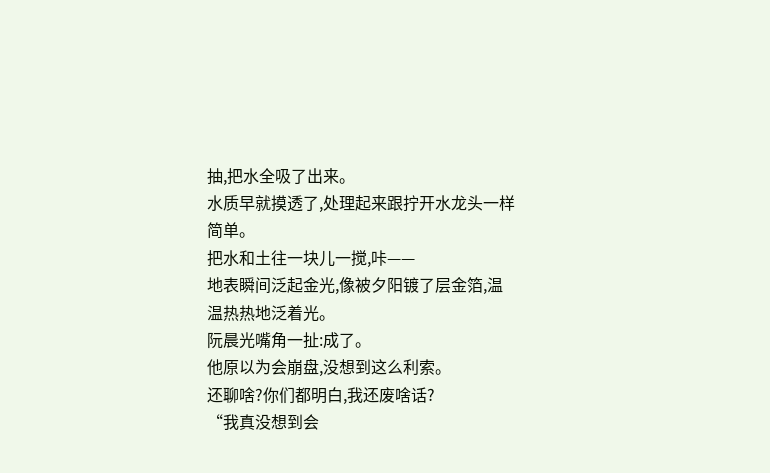抽,把水全吸了出来。
水质早就摸透了,处理起来跟拧开水龙头一样简单。
把水和土往一块儿一搅,咔——
地表瞬间泛起金光,像被夕阳镀了层金箔,温温热热地泛着光。
阮晨光嘴角一扯:成了。
他原以为会崩盘,没想到这么利索。
还聊啥?你们都明白,我还废啥话?
“我真没想到会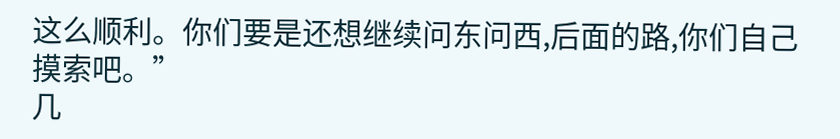这么顺利。你们要是还想继续问东问西,后面的路,你们自己摸索吧。”
几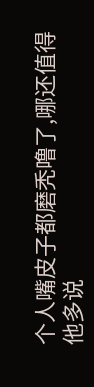个人嘴皮子都磨秃噜了,哪还值得他多说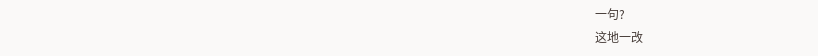一句?
这地一改